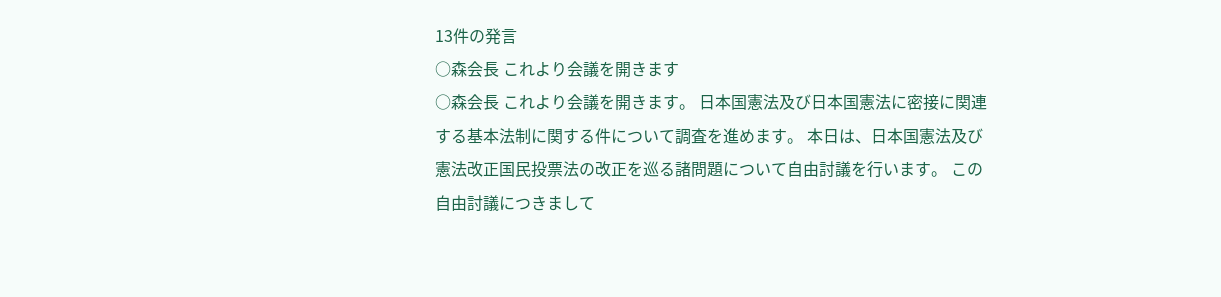13件の発言
○森会長 これより会議を開きます
○森会長 これより会議を開きます。 日本国憲法及び日本国憲法に密接に関連する基本法制に関する件について調査を進めます。 本日は、日本国憲法及び憲法改正国民投票法の改正を巡る諸問題について自由討議を行います。 この自由討議につきまして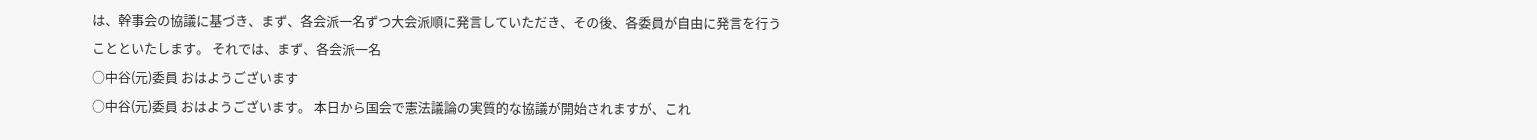は、幹事会の協議に基づき、まず、各会派一名ずつ大会派順に発言していただき、その後、各委員が自由に発言を行うことといたします。 それでは、まず、各会派一名
○中谷(元)委員 おはようございます
○中谷(元)委員 おはようございます。 本日から国会で憲法議論の実質的な協議が開始されますが、これ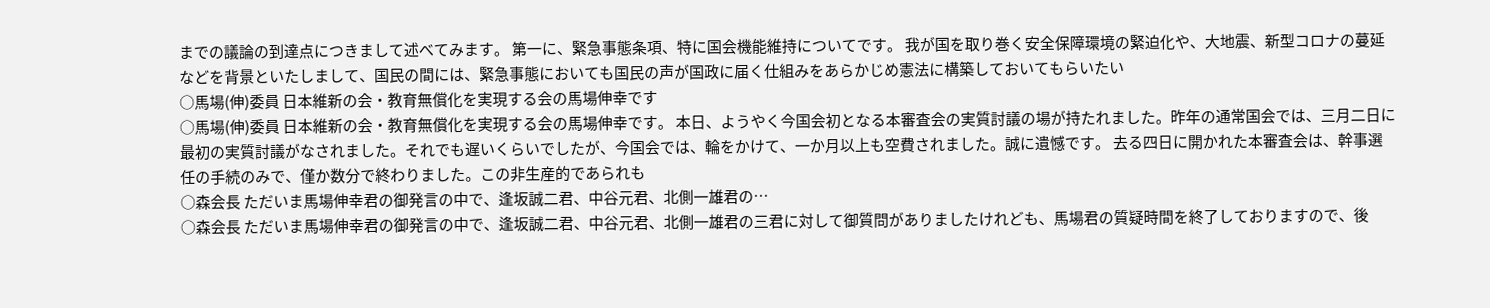までの議論の到達点につきまして述べてみます。 第一に、緊急事態条項、特に国会機能維持についてです。 我が国を取り巻く安全保障環境の緊迫化や、大地震、新型コロナの蔓延などを背景といたしまして、国民の間には、緊急事態においても国民の声が国政に届く仕組みをあらかじめ憲法に構築しておいてもらいたい
○馬場(伸)委員 日本維新の会・教育無償化を実現する会の馬場伸幸です
○馬場(伸)委員 日本維新の会・教育無償化を実現する会の馬場伸幸です。 本日、ようやく今国会初となる本審査会の実質討議の場が持たれました。昨年の通常国会では、三月二日に最初の実質討議がなされました。それでも遅いくらいでしたが、今国会では、輪をかけて、一か月以上も空費されました。誠に遺憾です。 去る四日に開かれた本審査会は、幹事選任の手続のみで、僅か数分で終わりました。この非生産的であられも
○森会長 ただいま馬場伸幸君の御発言の中で、逢坂誠二君、中谷元君、北側一雄君の…
○森会長 ただいま馬場伸幸君の御発言の中で、逢坂誠二君、中谷元君、北側一雄君の三君に対して御質問がありましたけれども、馬場君の質疑時間を終了しておりますので、後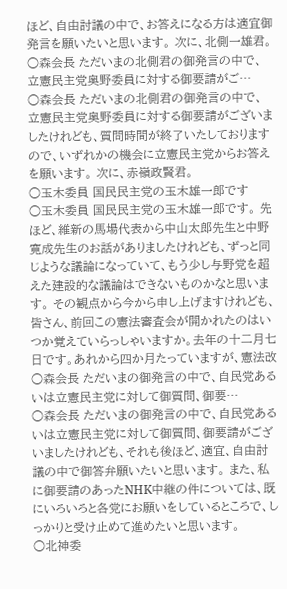ほど、自由討議の中で、お答えになる方は適宜御発言を願いたいと思います。 次に、北側一雄君。
○森会長 ただいまの北側君の御発言の中で、立憲民主党奥野委員に対する御要請がご…
○森会長 ただいまの北側君の御発言の中で、立憲民主党奥野委員に対する御要請がございましたけれども、質問時間が終了いたしておりますので、いずれかの機会に立憲民主党からお答えを願います。 次に、赤嶺政賢君。
○玉木委員 国民民主党の玉木雄一郎です
○玉木委員 国民民主党の玉木雄一郎です。 先ほど、維新の馬場代表から中山太郎先生と中野寛成先生のお話がありましたけれども、ずっと同じような議論になっていて、もう少し与野党を超えた建設的な議論はできないものかなと思います。 その観点から今から申し上げますけれども、皆さん、前回この憲法審査会が開かれたのはいつか覚えていらっしゃいますか。去年の十二月七日です。あれから四か月たっていますが、憲法改
○森会長 ただいまの御発言の中で、自民党あるいは立憲民主党に対して御質問、御要…
○森会長 ただいまの御発言の中で、自民党あるいは立憲民主党に対して御質問、御要請がございましたけれども、それも後ほど、適宜、自由討議の中で御答弁願いたいと思います。 また、私に御要請のあったNHK中継の件については、既にいろいろと各党にお願いをしているところで、しっかりと受け止めて進めたいと思います。
○北神委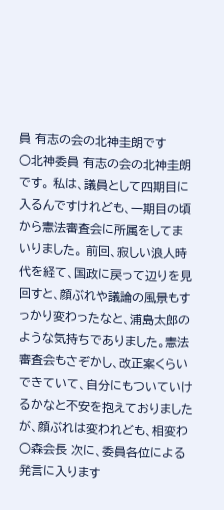員 有志の会の北神圭朗です
○北神委員 有志の会の北神圭朗です。 私は、議員として四期目に入るんですけれども、一期目の頃から憲法審査会に所属をしてまいりました。 前回、寂しい浪人時代を経て、国政に戻って辺りを見回すと、顔ぶれや議論の風景もすっかり変わったなと、浦島太郎のような気持ちでありました。憲法審査会もさぞかし、改正案くらいできていて、自分にもついていけるかなと不安を抱えておりましたが、顔ぶれは変われども、相変わ
○森会長 次に、委員各位による発言に入ります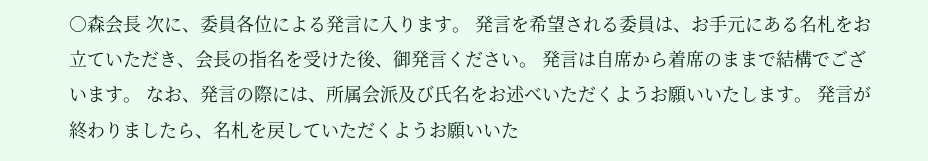○森会長 次に、委員各位による発言に入ります。 発言を希望される委員は、お手元にある名札をお立ていただき、会長の指名を受けた後、御発言ください。 発言は自席から着席のままで結構でございます。 なお、発言の際には、所属会派及び氏名をお述べいただくようお願いいたします。 発言が終わりましたら、名札を戻していただくようお願いいた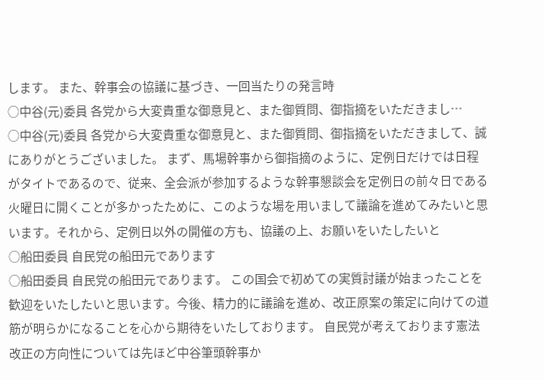します。 また、幹事会の協議に基づき、一回当たりの発言時
○中谷(元)委員 各党から大変貴重な御意見と、また御質問、御指摘をいただきまし…
○中谷(元)委員 各党から大変貴重な御意見と、また御質問、御指摘をいただきまして、誠にありがとうございました。 まず、馬場幹事から御指摘のように、定例日だけでは日程がタイトであるので、従来、全会派が参加するような幹事懇談会を定例日の前々日である火曜日に開くことが多かったために、このような場を用いまして議論を進めてみたいと思います。それから、定例日以外の開催の方も、協議の上、お願いをいたしたいと
○船田委員 自民党の船田元であります
○船田委員 自民党の船田元であります。 この国会で初めての実質討議が始まったことを歓迎をいたしたいと思います。今後、精力的に議論を進め、改正原案の策定に向けての道筋が明らかになることを心から期待をいたしております。 自民党が考えております憲法改正の方向性については先ほど中谷筆頭幹事か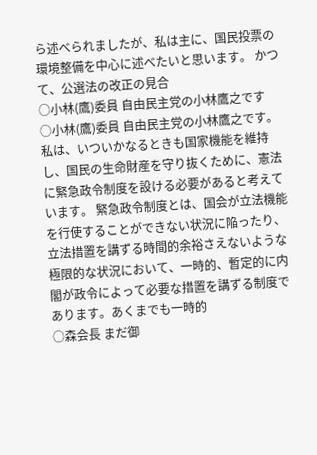ら述べられましたが、私は主に、国民投票の環境整備を中心に述べたいと思います。 かつて、公選法の改正の見合
○小林(鷹)委員 自由民主党の小林鷹之です
○小林(鷹)委員 自由民主党の小林鷹之です。 私は、いついかなるときも国家機能を維持し、国民の生命財産を守り抜くために、憲法に緊急政令制度を設ける必要があると考えています。 緊急政令制度とは、国会が立法機能を行使することができない状況に陥ったり、立法措置を講ずる時間的余裕さえないような極限的な状況において、一時的、暫定的に内閣が政令によって必要な措置を講ずる制度であります。あくまでも一時的
○森会長 まだ御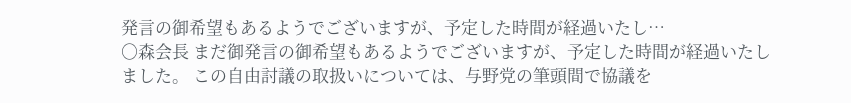発言の御希望もあるようでございますが、予定した時間が経過いたし…
○森会長 まだ御発言の御希望もあるようでございますが、予定した時間が経過いたしました。 この自由討議の取扱いについては、与野党の筆頭間で協議を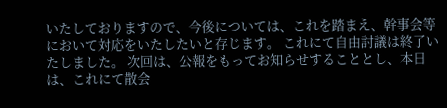いたしておりますので、今後については、これを踏まえ、幹事会等において対応をいたしたいと存じます。 これにて自由討議は終了いたしました。 次回は、公報をもってお知らせすることとし、本日は、これにて散会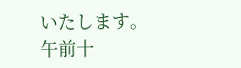いたします。 午前十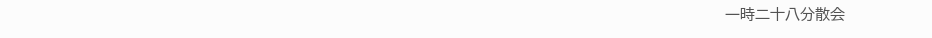一時二十八分散会